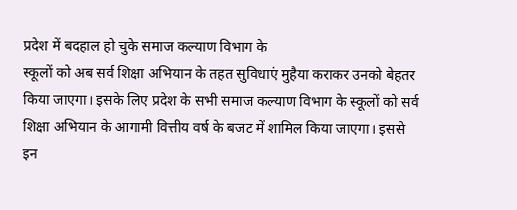प्रदेश में बदहाल हो चुके समाज कल्याण विभाग के
स्कूलों को अब सर्व शिक्षा अभियान के तहत सुविधाएं मुहैया कराकर उनको बेहतर
किया जाएगा। इसके लिए प्रदेश के सभी समाज कल्याण विभाग के स्कूलों को सर्व
शिक्षा अभियान के आगामी वित्तीय वर्ष के बजट में शामिल किया जाएगा। इससे
इन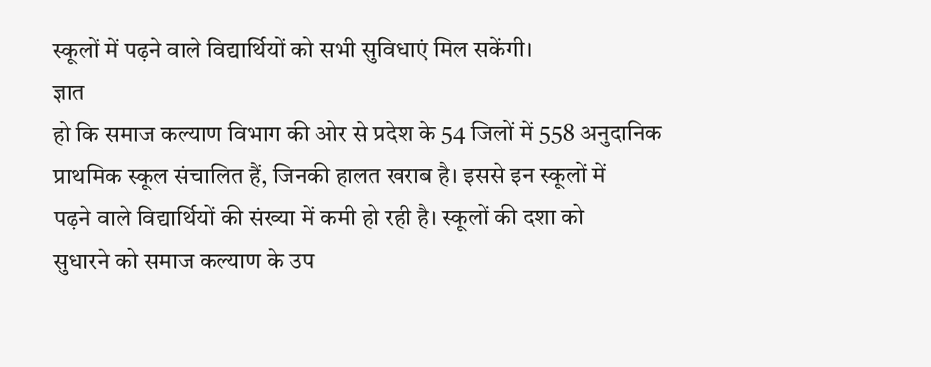स्कूलों में पढ़ने वाले विद्यार्थियों को सभी सुविधाएं मिल सकेंगी।
ज्ञात
हो कि समाज कल्याण विभाग की ओर से प्रदेश के 54 जिलों में 558 अनुदानिक
प्राथमिक स्कूल संचालित हैं, जिनकी हालत खराब है। इससे इन स्कूलों में
पढ़ने वाले विद्यार्थियों की संख्या में कमी हो रही है। स्कूलों की दशा को
सुधारने को समाज कल्याण के उप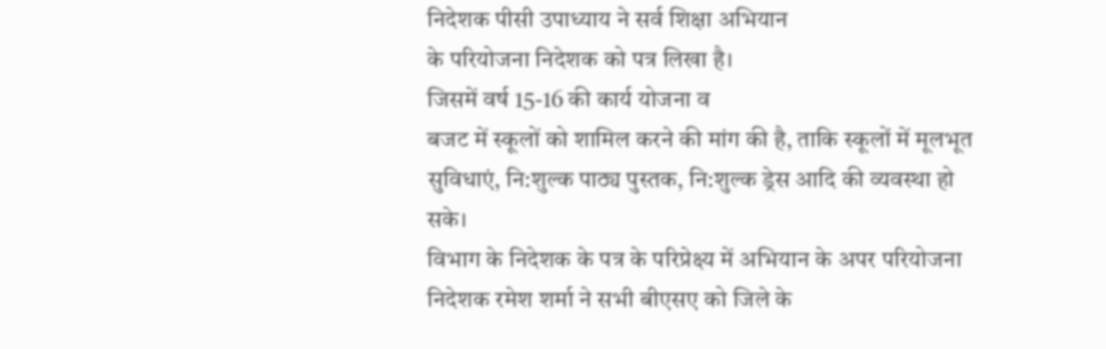निदेशक पीसी उपाध्याय ने सर्व शिक्षा अभियान
के परियोजना निदेशक को पत्र लिखा है।
जिसमें वर्ष 15-16 की कार्य योजना व
बजट में स्कूलों को शामिल करने की मांग की है, ताकि स्कूलों में मूलभूत
सुविधाएं, नि:शुल्क पाठ्य पुस्तक, नि:शुल्क ड्रेस आदि की व्यवस्था हो सके।
विभाग के निदेशक के पत्र के परिप्रेक्ष्य में अभियान के अपर परियोजना
निदेशक रमेश शर्मा ने सभी बीएसए को जिले के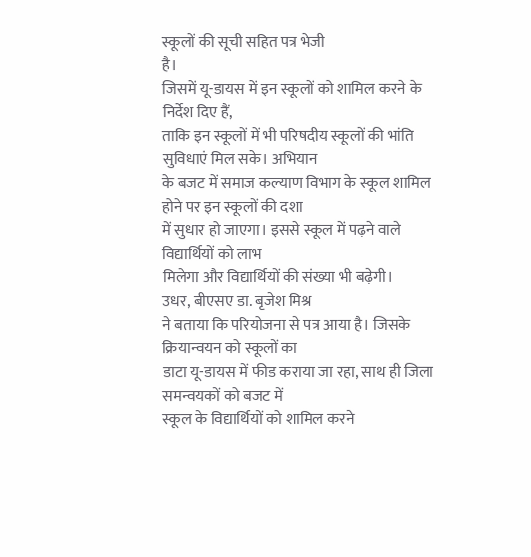स्कूलों की सूची सहित पत्र भेजी
है।
जिसमें यू-डायस में इन स्कूलों को शामिल करने के निर्देश दिए हैं,
ताकि इन स्कूलों में भी परिषदीय स्कूलों की भांति सुविधाएं मिल सके। अभियान
के बजट में समाज कल्याण विभाग के स्कूल शामिल होने पर इन स्कूलों की दशा
में सुधार हो जाएगा। इससे स्कूल में पढ़ने वाले विद्यार्थियों को लाभ
मिलेगा और विद्यार्थियों की संख्या भी बढ़ेगी।
उधर, बीएसए डा. बृजेश मिश्र
ने बताया कि परियोजना से पत्र आया है। जिसके क्रियान्वयन को स्कूलों का
डाटा यू-डायस में फीड कराया जा रहा, साथ ही जिला समन्वयकों को बजट में
स्कूल के विद्यार्थियों को शामिल करने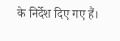के निर्देश दिए गए हैं।